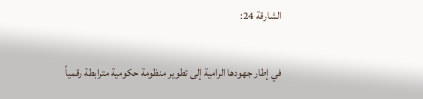الشارقة 24:

في إطار جهودها الرامية إلى تطوير منظومة حكومية مترابطة رقمياً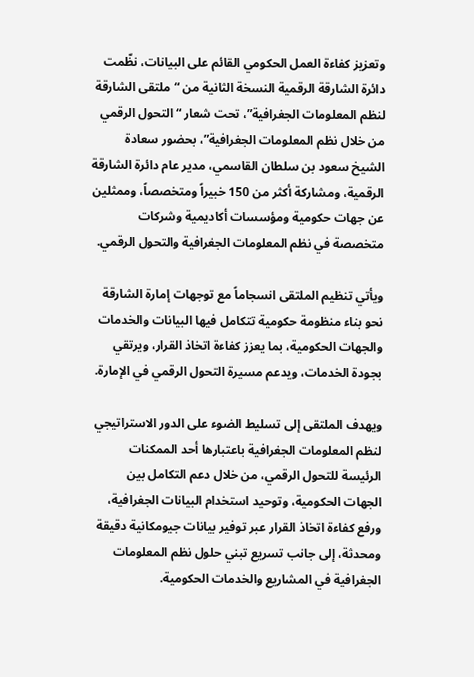وتعزيز كفاءة العمل الحكومي القائم على البيانات، نظّمت دائرة الشارقة الرقمية النسخة الثانية من “ملتقى الشارقة لنظم المعلومات الجغرافية”، تحت شعار “التحول الرقمي من خلال نظم المعلومات الجغرافية”، بحضور سعادة الشيخ سعود بن سلطان القاسمي، مدير عام دائرة الشارقة الرقمية، ومشاركة أكثر من 150 خبيراً ومتخصصاً، وممثلين عن جهات حكومية ومؤسسات أكاديمية وشركات متخصصة في نظم المعلومات الجغرافية والتحول الرقمي.

ويأتي تنظيم الملتقى انسجاماً مع توجهات إمارة الشارقة نحو بناء منظومة حكومية تتكامل فيها البيانات والخدمات والجهات الحكومية، بما يعزز كفاءة اتخاذ القرار، ويرتقي بجودة الخدمات، ويدعم مسيرة التحول الرقمي في الإمارة.

ويهدف الملتقى إلى تسليط الضوء على الدور الاستراتيجي لنظم المعلومات الجغرافية باعتبارها أحد الممكنات الرئيسة للتحول الرقمي، من خلال دعم التكامل بين الجهات الحكومية، وتوحيد استخدام البيانات الجغرافية، ورفع كفاءة اتخاذ القرار عبر توفير بيانات جيومكانية دقيقة ومحدثة، إلى جانب تسريع تبني حلول نظم المعلومات الجغرافية في المشاريع والخدمات الحكومية.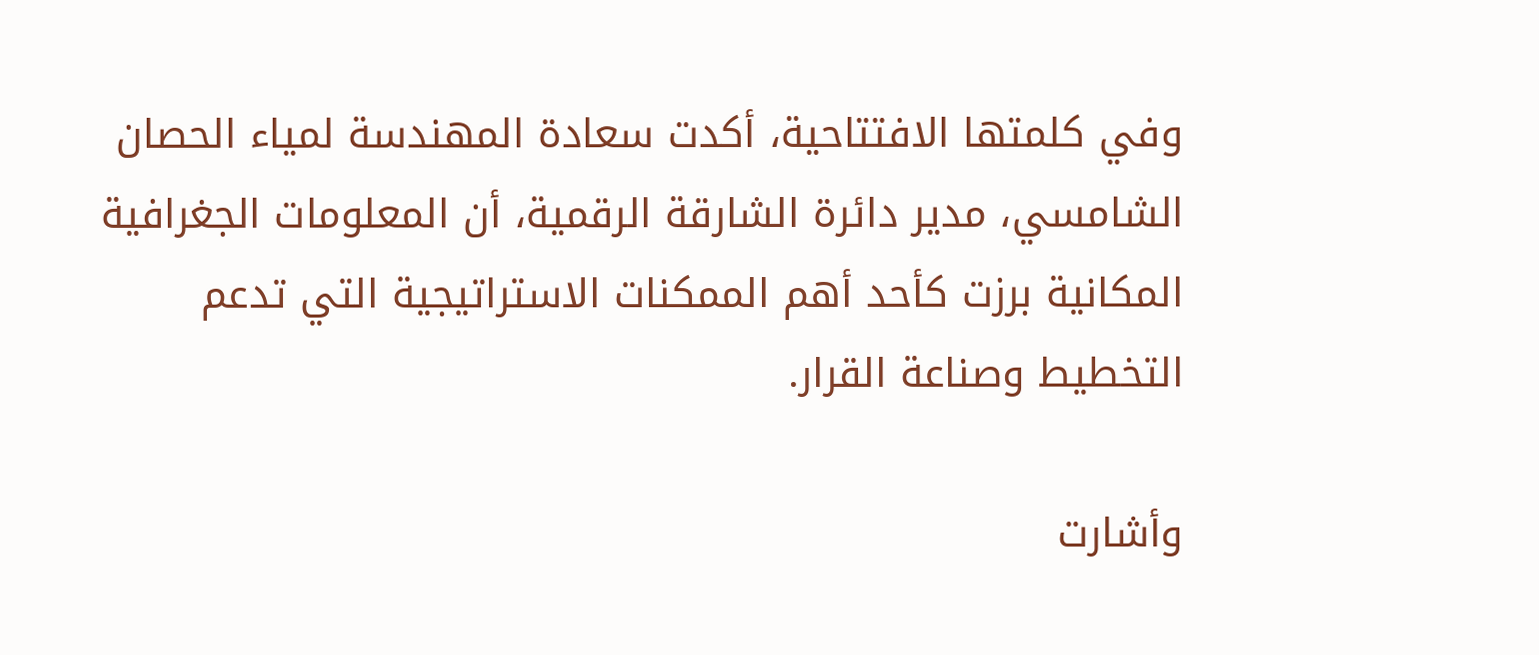وفي كلمتها الافتتاحية، أكدت سعادة المهندسة لمياء الحصان الشامسي، مدير دائرة الشارقة الرقمية، أن المعلومات الجغرافية المكانية برزت كأحد أهم الممكنات الاستراتيجية التي تدعم التخطيط وصناعة القرار.

وأشارت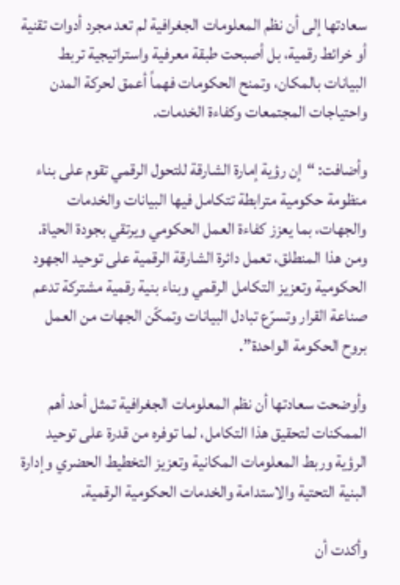سعادتها إلى أن نظم المعلومات الجغرافية لم تعد مجرد أدوات تقنية أو خرائط رقمية، بل أصبحت طبقة معرفية واستراتيجية تربط البيانات بالمكان، وتمنح الحكومات فهماً أعمق لحركة المدن واحتياجات المجتمعات وكفاءة الخدمات.

وأضافت: “إن رؤية إمارة الشارقة للتحول الرقمي تقوم على بناء منظومة حكومية مترابطة تتكامل فيها البيانات والخدمات والجهات، بما يعزز كفاءة العمل الحكومي ويرتقي بجودة الحياة. ومن هذا المنطلق، تعمل دائرة الشارقة الرقمية على توحيد الجهود الحكومية وتعزيز التكامل الرقمي وبناء بنية رقمية مشتركة تدعم صناعة القرار وتسرّع تبادل البيانات وتمكّن الجهات من العمل بروح الحكومة الواحدة”.

وأوضحت سعادتها أن نظم المعلومات الجغرافية تمثل أحد أهم الممكنات لتحقيق هذا التكامل، لما توفره من قدرة على توحيد الرؤية وربط المعلومات المكانية وتعزيز التخطيط الحضري وإدارة البنية التحتية والاستدامة والخدمات الحكومية الرقمية.

وأكدت أن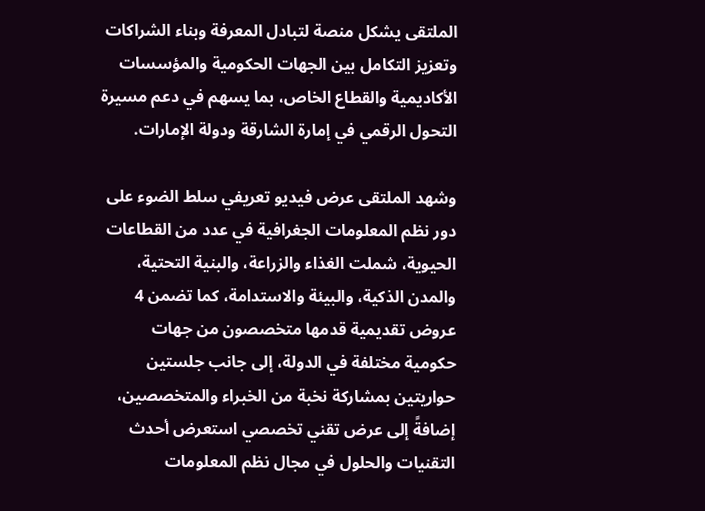الملتقى يشكل منصة لتبادل المعرفة وبناء الشراكات وتعزيز التكامل بين الجهات الحكومية والمؤسسات الأكاديمية والقطاع الخاص، بما يسهم في دعم مسيرة التحول الرقمي في إمارة الشارقة ودولة الإمارات.

وشهد الملتقى عرض فيديو تعريفي سلط الضوء على دور نظم المعلومات الجغرافية في عدد من القطاعات الحيوية، شملت الغذاء والزراعة، والبنية التحتية، والمدن الذكية، والبيئة والاستدامة، كما تضمن 4 عروض تقديمية قدمها متخصصون من جهات حكومية مختلفة في الدولة، إلى جانب جلستين حواريتين بمشاركة نخبة من الخبراء والمتخصصين، إضافةً إلى عرض تقني تخصصي استعرض أحدث التقنيات والحلول في مجال نظم المعلومات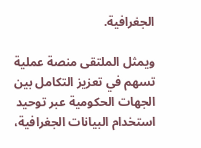الجغرافية.

ويمثل الملتقى منصة عملية تسهم في تعزيز التكامل بين الجهات الحكومية عبر توحيد استخدام البيانات الجغرافية،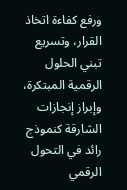ورفع كفاءة اتخاذ القرار، وتسريع تبني الحلول الرقمية المبتكرة، وإبراز إنجازات الشارقة كنموذج رائد في التحول الرقمي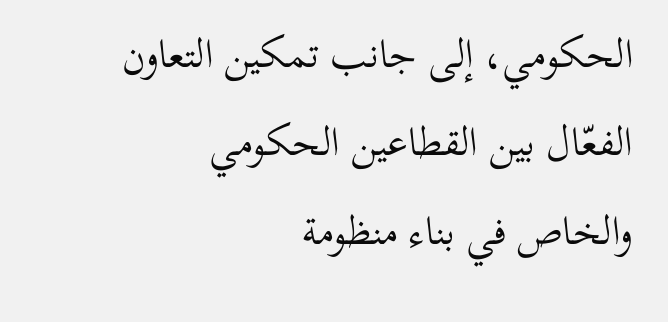الحكومي، إلى جانب تمكين التعاون الفعّال بين القطاعين الحكومي والخاص في بناء منظومة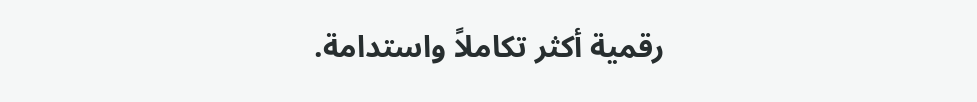رقمية أكثر تكاملاً واستدامة.